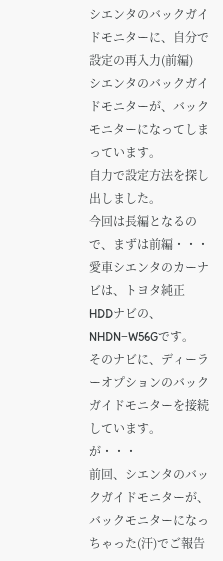シエンタのバックガイドモニターに、自分で設定の再入力(前編)
シエンタのバックガイドモニターが、バックモニターになってしまっています。
自力で設定方法を探し出しました。
今回は長編となるので、まずは前編・・・
愛車シエンタのカーナビは、トヨタ純正 HDDナビの、NHDN−W56Gです。
そのナビに、ディーラーオプションのバックガイドモニターを接続しています。
が・・・
前回、シエンタのバックガイドモニターが、バックモニターになっちゃった(汗)でご報告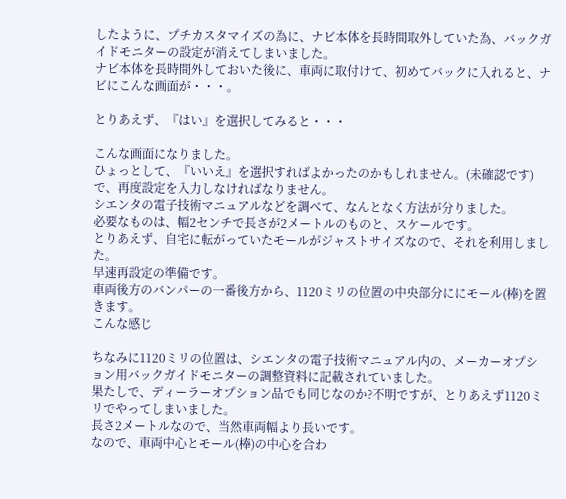したように、プチカスタマイズの為に、ナビ本体を長時間取外していた為、バックガイドモニターの設定が消えてしまいました。
ナビ本体を長時間外しておいた後に、車両に取付けて、初めてバックに入れると、ナビにこんな画面が・・・。

とりあえず、『はい』を選択してみると・・・

こんな画面になりました。
ひょっとして、『いいえ』を選択すればよかったのかもしれません。(未確認です)
で、再度設定を入力しなければなりません。
シエンタの電子技術マニュアルなどを調べて、なんとなく方法が分りました。
必要なものは、幅2センチで長さが2メートルのものと、スケールです。
とりあえず、自宅に転がっていたモールがジャストサイズなので、それを利用しました。
早速再設定の準備です。
車両後方のバンパーの一番後方から、1120ミリの位置の中央部分ににモール(棒)を置きます。
こんな感じ

ちなみに1120ミリの位置は、シエンタの電子技術マニュアル内の、メーカーオプション用バックガイドモニターの調整資料に記載されていました。
果たしで、ディーラーオプション品でも同じなのか?不明ですが、とりあえず1120ミリでやってしまいました。
長さ2メートルなので、当然車両幅より長いです。
なので、車両中心とモール(棒)の中心を合わ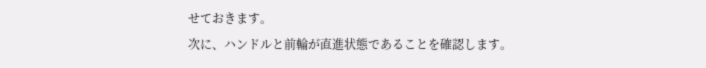せておきます。
次に、ハンドルと前輪が直進状態であることを確認します。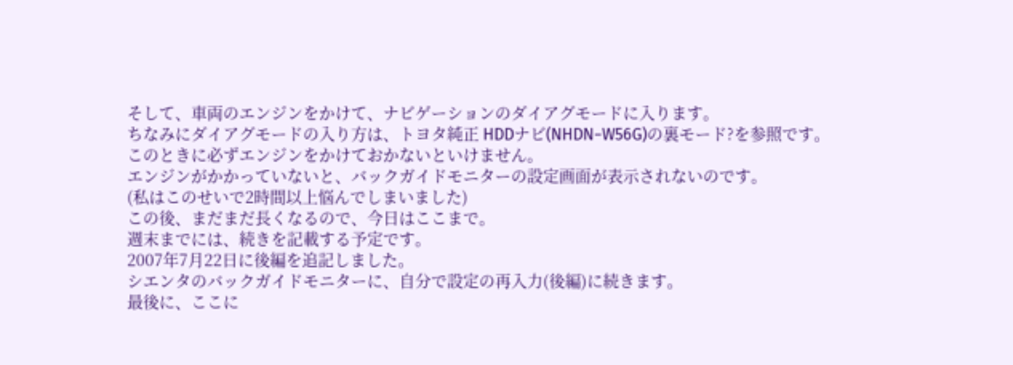そして、車両のエンジンをかけて、ナビゲーションのダイアグモードに入ります。
ちなみにダイアグモードの入り方は、トヨタ純正 HDDナビ(NHDN−W56G)の裏モード?を参照です。
このときに必ずエンジンをかけておかないといけません。
エンジンがかかっていないと、バックガイドモニターの設定画面が表示されないのです。
(私はこのせいで2時間以上悩んでしまいました)
この後、まだまだ長くなるので、今日はここまで。
週末までには、続きを記載する予定です。
2007年7月22日に後編を追記しました。
シエンタのバックガイドモニターに、自分で設定の再入力(後編)に続きます。
最後に、ここに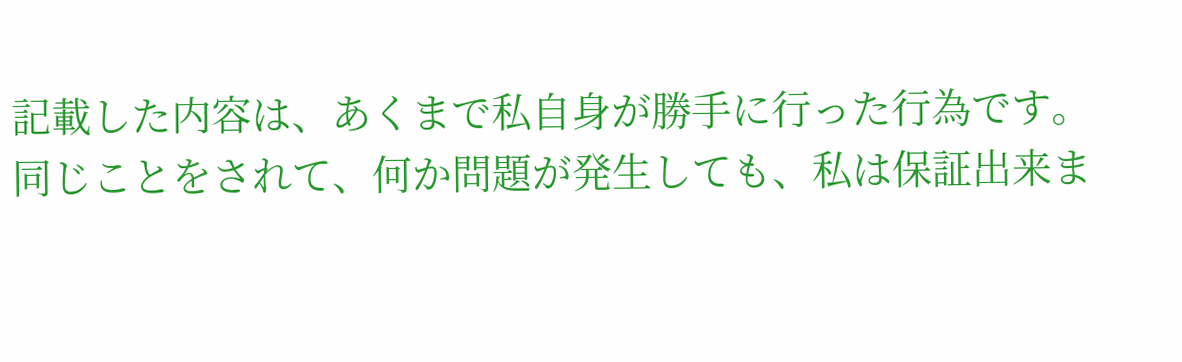記載した内容は、あくまで私自身が勝手に行った行為です。
同じことをされて、何か問題が発生しても、私は保証出来ま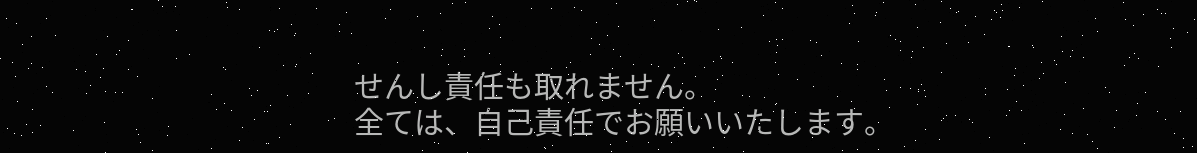せんし責任も取れません。
全ては、自己責任でお願いいたします。